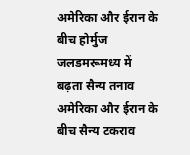अमेरिका और ईरान के बीच होर्मुज जलडमरूमध्य में बढ़ता सैन्य तनाव
अमेरिका और ईरान के बीच सैन्य टकराव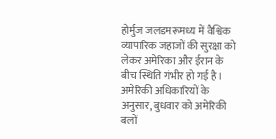होर्मुज जलडमरूमध्य में वैश्विक व्यापारिक जहाजों की सुरक्षा को लेकर अमेरिका और ईरान के बीच स्थिति गंभीर हो गई है। अमेरिकी अधिकारियों के अनुसार, बुधवार को अमेरिकी बलों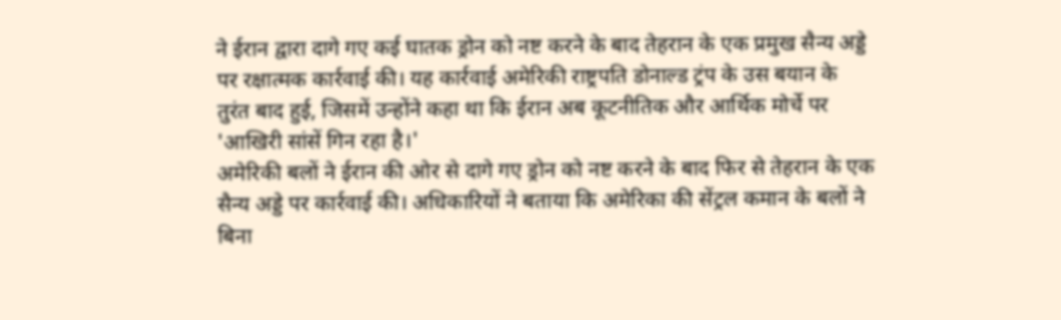ने ईरान द्वारा दागे गए कई घातक ड्रोन को नष्ट करने के बाद तेहरान के एक प्रमुख सैन्य अड्डे पर रक्षात्मक कार्रवाई की। यह कार्रवाई अमेरिकी राष्ट्रपति डोनाल्ड ट्रंप के उस बयान के तुरंत बाद हुई, जिसमें उन्होंने कहा था कि ईरान अब कूटनीतिक और आर्थिक मोर्चे पर 'आखिरी सांसें गिन रहा है।'
अमेरिकी बलों ने ईरान की ओर से दागे गए ड्रोन को नष्ट करने के बाद फिर से तेहरान के एक सैन्य अड्डे पर कार्रवाई की। अधिकारियों ने बताया कि अमेरिका की सेंट्रल कमान के बलों ने बिना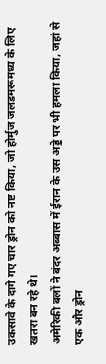उकसावे के दागे गए चार ड्रोन को नष्ट किया, जो होर्मुज जलडमरूमध्य के लिए खतरा बन रहे थे।
अमेरिकी बलों ने बंदर अब्बास में ईरान के उस अड्डे पर भी हमला किया, जहां से एक और ड्रोन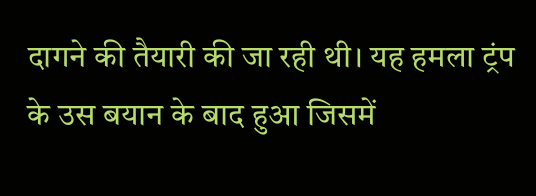दागने की तैयारी की जा रही थी। यह हमला ट्रंप के उस बयान के बाद हुआ जिसमें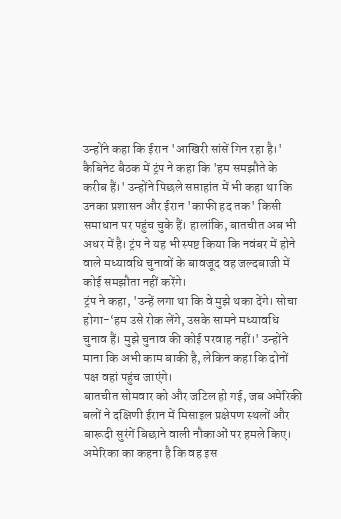उन्होंने कहा कि ईरान 'आखिरी सांसें गिन रहा है।'
कैबिनेट बैठक में ट्रंप ने कहा कि 'हम समझौते के करीब हैं।' उन्होंने पिछले सप्ताहांत में भी कहा था कि उनका प्रशासन और ईरान 'काफी हद तक' किसी समाधान पर पहुंच चुके हैं। हालांकि, बातचीत अब भी अधर में है। ट्रंप ने यह भी स्पष्ट किया कि नवंबर में होने वाले मध्यावधि चुनावों के बावजूद वह जल्दबाजी में कोई समझौता नहीं करेंगे।
ट्रंप ने कहा, 'उन्हें लगा था कि वे मुझे थका देंगे। सोचा होगा-‘हम उसे रोक लेंगे, उसके सामने मध्यावधि चुनाव हैं। मुझे चुनाव की कोई परवाह नहीं।' उन्होंने माना कि अभी काम बाकी है, लेकिन कहा कि दोनों पक्ष वहां पहुंच जाएंगे।
बातचीत सोमवार को और जटिल हो गई, जब अमेरिकी बलों ने दक्षिणी ईरान में मिसाइल प्रक्षेपण स्थलों और बारूदी सुरंगें बिछाने वाली नौकाओं पर हमले किए। अमेरिका का कहना है कि वह इस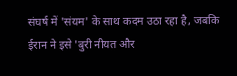संघर्ष में 'संयम' के साथ कदम उठा रहा है, जबकि ईरान ने इसे 'बुरी नीयत और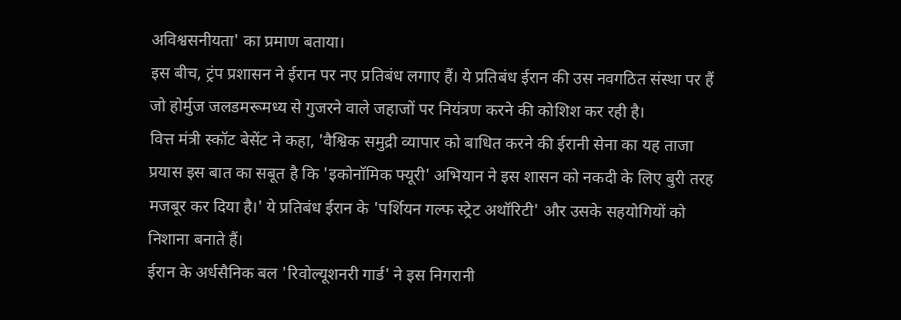अविश्वसनीयता' का प्रमाण बताया।
इस बीच, ट्रंप प्रशासन ने ईरान पर नए प्रतिबंध लगाए हैं। ये प्रतिबंध ईरान की उस नवगठित संस्था पर हैं जो होर्मुज जलडमरूमध्य से गुजरने वाले जहाजों पर नियंत्रण करने की कोशिश कर रही है।
वित्त मंत्री स्कॉट बेसेंट ने कहा, 'वैश्विक समुद्री व्यापार को बाधित करने की ईरानी सेना का यह ताजा प्रयास इस बात का सबूत है कि 'इकोनॉमिक फ्यूरी' अभियान ने इस शासन को नकदी के लिए बुरी तरह मजबूर कर दिया है।' ये प्रतिबंध ईरान के 'पर्शियन गल्फ स्ट्रेट अथॉरिटी' और उसके सहयोगियों को निशाना बनाते हैं।
ईरान के अर्धसैनिक बल 'रिवोल्यूशनरी गार्ड' ने इस निगरानी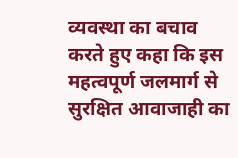व्यवस्था का बचाव करते हुए कहा कि इस महत्वपूर्ण जलमार्ग से सुरक्षित आवाजाही का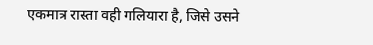एकमात्र रास्ता वही गलियारा है, जिसे उसने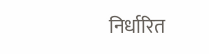निर्धारित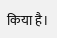किया है।